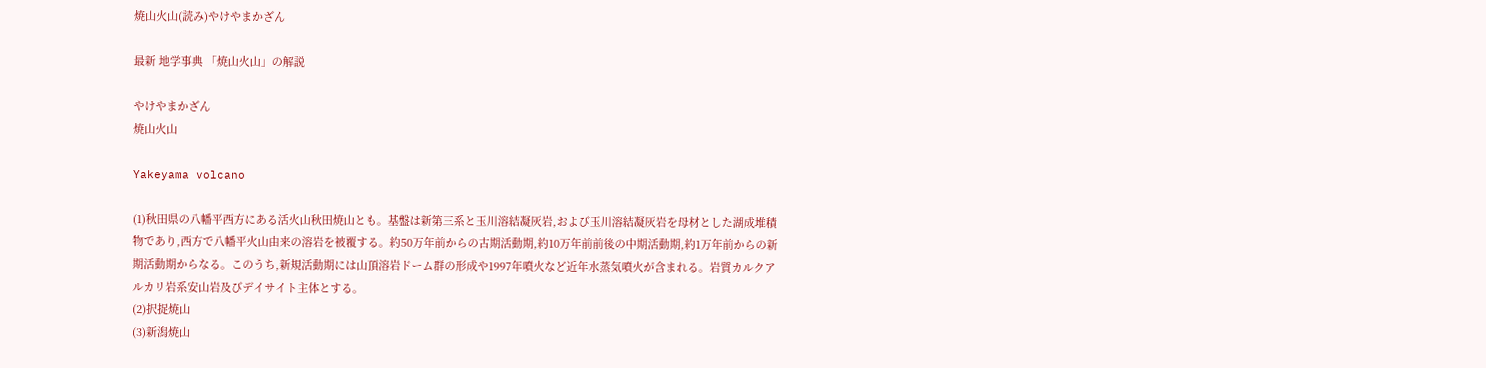焼山火山(読み)やけやまかざん

最新 地学事典 「焼山火山」の解説

やけやまかざん
焼山火山

Yakeyama volcano

(1)秋田県の八幡平西方にある活火山秋田焼山とも。基盤は新第三系と玉川溶結凝灰岩,および玉川溶結凝灰岩を母材とした湖成堆積物であり,西方で八幡平火山由来の溶岩を被覆する。約50万年前からの古期活動期,約10万年前前後の中期活動期,約1万年前からの新期活動期からなる。このうち,新規活動期には山頂溶岩ドーム群の形成や1997年噴火など近年水蒸気噴火が含まれる。岩質カルクアルカリ岩系安山岩及びデイサイト主体とする。
(2)択捉焼山
(3)新潟焼山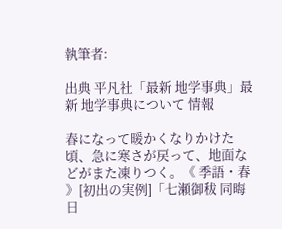執筆者:

出典 平凡社「最新 地学事典」最新 地学事典について 情報

春になって暖かくなりかけた頃、急に寒さが戻って、地面などがまた凍りつく。《 季語・春 》[初出の実例]「七瀬御秡 同晦日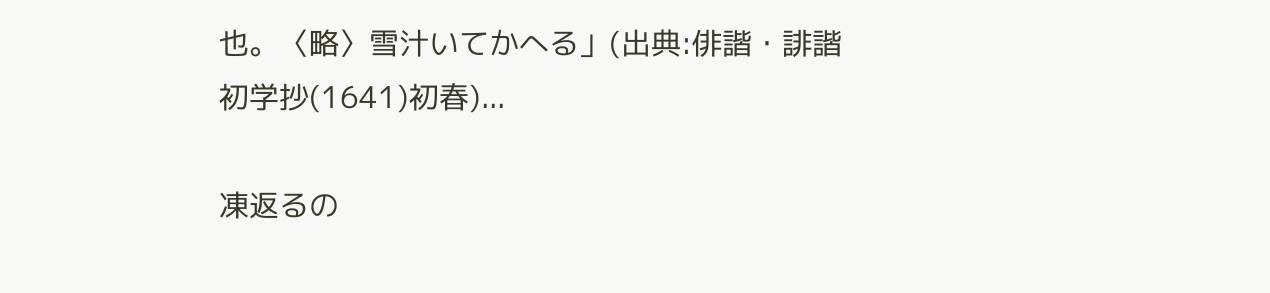也。〈略〉雪汁いてかへる」(出典:俳諧・誹諧初学抄(1641)初春)...

凍返るの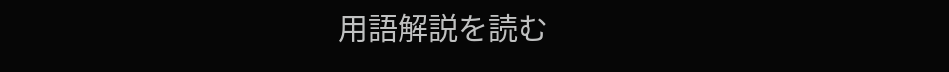用語解説を読む